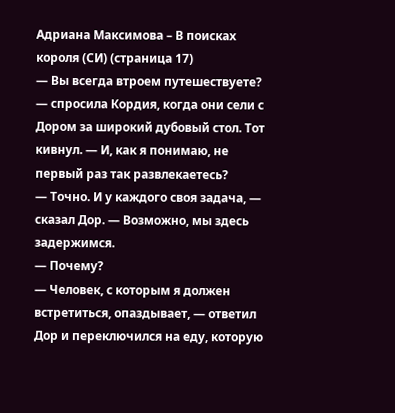Адриана Максимова – В поисках короля (СИ) (страница 17)
— Вы всегда втроем путешествуете? — спросила Кордия, когда они сели с Дором за широкий дубовый стол. Тот кивнул. — И, как я понимаю, не первый раз так развлекаетесь?
— Точно. И у каждого своя задача, — сказал Дор. — Возможно, мы здесь задержимся.
— Почему?
— Человек, с которым я должен встретиться, опаздывает, — ответил Дор и переключился на еду, которую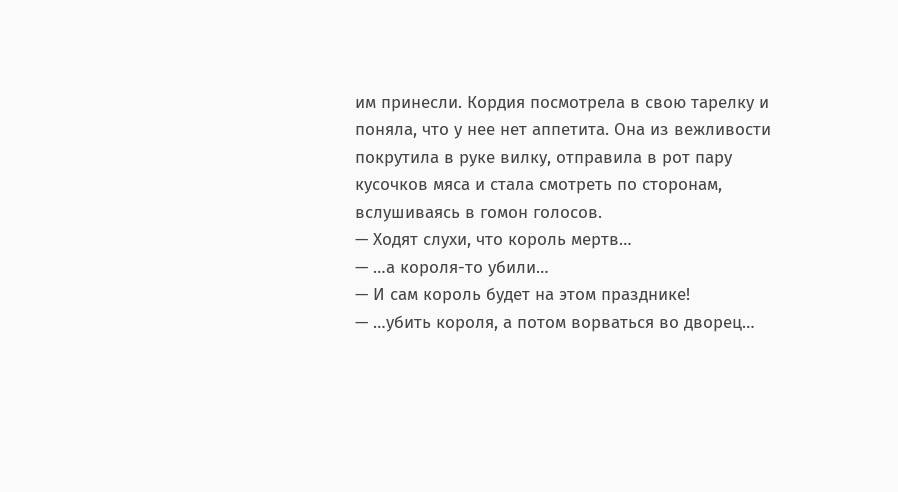им принесли. Кордия посмотрела в свою тарелку и поняла, что у нее нет аппетита. Она из вежливости покрутила в руке вилку, отправила в рот пару кусочков мяса и стала смотреть по сторонам, вслушиваясь в гомон голосов.
— Ходят слухи, что король мертв…
— …а короля-то убили…
— И сам король будет на этом празднике!
— …убить короля, а потом ворваться во дворец…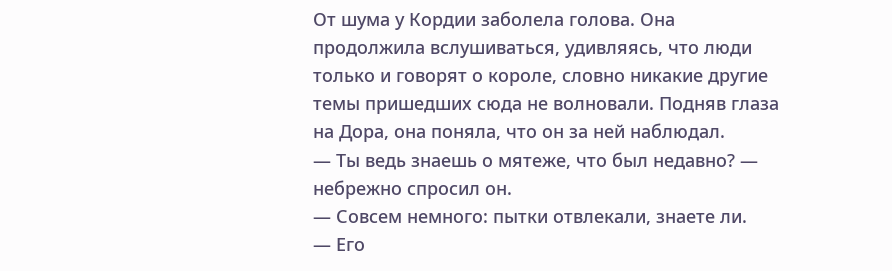От шума у Кордии заболела голова. Она продолжила вслушиваться, удивляясь, что люди только и говорят о короле, словно никакие другие темы пришедших сюда не волновали. Подняв глаза на Дора, она поняла, что он за ней наблюдал.
— Ты ведь знаешь о мятеже, что был недавно? — небрежно спросил он.
— Совсем немного: пытки отвлекали, знаете ли.
— Его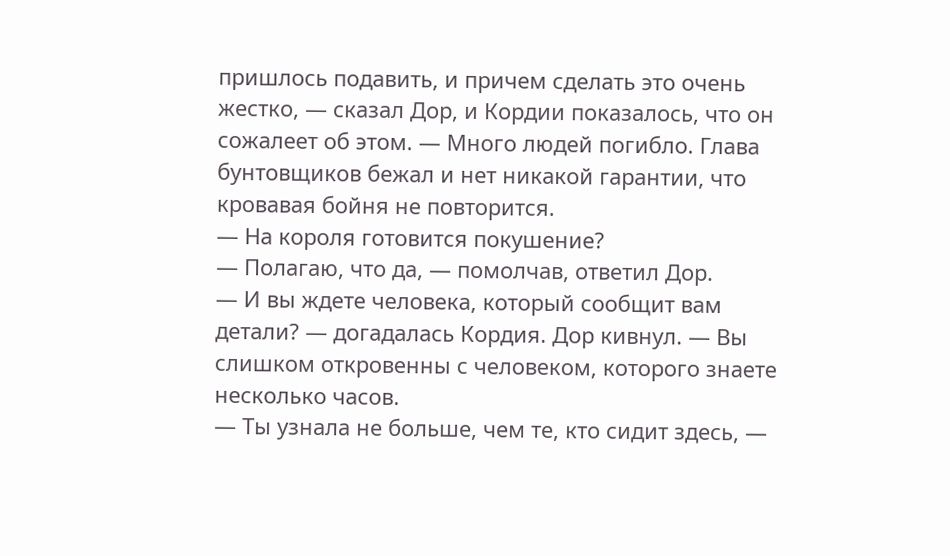пришлось подавить, и причем сделать это очень жестко, — сказал Дор, и Кордии показалось, что он сожалеет об этом. — Много людей погибло. Глава бунтовщиков бежал и нет никакой гарантии, что кровавая бойня не повторится.
— На короля готовится покушение?
— Полагаю, что да, — помолчав, ответил Дор.
— И вы ждете человека, который сообщит вам детали? — догадалась Кордия. Дор кивнул. — Вы слишком откровенны с человеком, которого знаете несколько часов.
— Ты узнала не больше, чем те, кто сидит здесь, —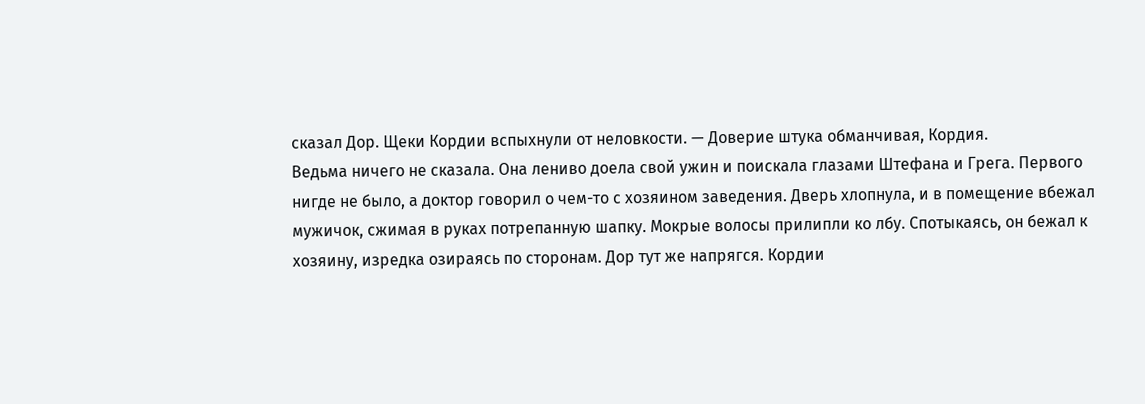сказал Дор. Щеки Кордии вспыхнули от неловкости. — Доверие штука обманчивая, Кордия.
Ведьма ничего не сказала. Она лениво доела свой ужин и поискала глазами Штефана и Грега. Первого нигде не было, а доктор говорил о чем-то с хозяином заведения. Дверь хлопнула, и в помещение вбежал мужичок, сжимая в руках потрепанную шапку. Мокрые волосы прилипли ко лбу. Спотыкаясь, он бежал к хозяину, изредка озираясь по сторонам. Дор тут же напрягся. Кордии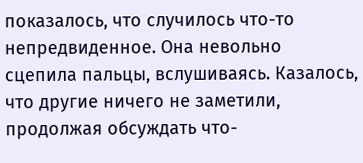показалось, что случилось что-то непредвиденное. Она невольно сцепила пальцы, вслушиваясь. Казалось, что другие ничего не заметили, продолжая обсуждать что-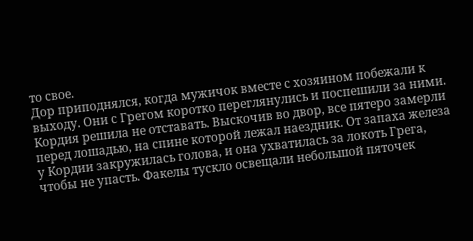то свое.
Дор приподнялся, когда мужичок вместе с хозяином побежали к выходу. Они с Грегом коротко переглянулись и поспешили за ними. Кордия решила не отставать. Выскочив во двор, все пятеро замерли перед лошадью, на спине которой лежал наездник. От запаха железа у Кордии закружилась голова, и она ухватилась за локоть Грега, чтобы не упасть. Факелы тускло освещали небольшой пяточек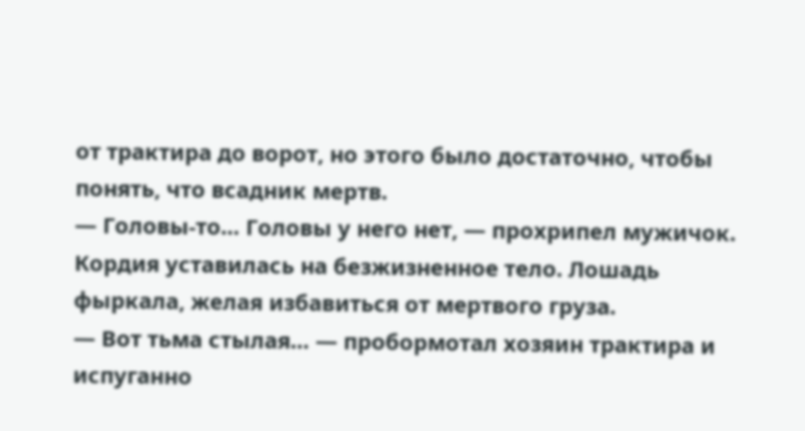от трактира до ворот, но этого было достаточно, чтобы понять, что всадник мертв.
— Головы-то… Головы у него нет, — прохрипел мужичок. Кордия уставилась на безжизненное тело. Лошадь фыркала, желая избавиться от мертвого груза.
— Вот тьма стылая… — пробормотал хозяин трактира и испуганно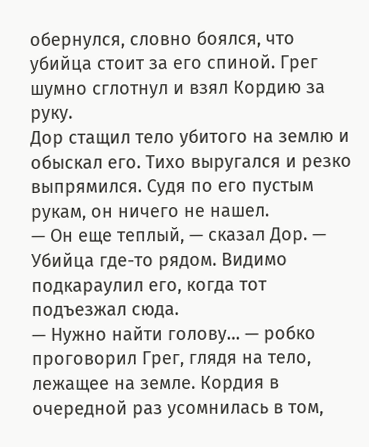обернулся, словно боялся, что убийца стоит за его спиной. Грег шумно сглотнул и взял Кордию за руку.
Дор стащил тело убитого на землю и обыскал его. Тихо выругался и резко выпрямился. Судя по его пустым рукам, он ничего не нашел.
— Он еще теплый, — сказал Дор. — Убийца где-то рядом. Видимо подкараулил его, когда тот подъезжал сюда.
— Нужно найти голову… — робко проговорил Грег, глядя на тело, лежащее на земле. Кордия в очередной раз усомнилась в том,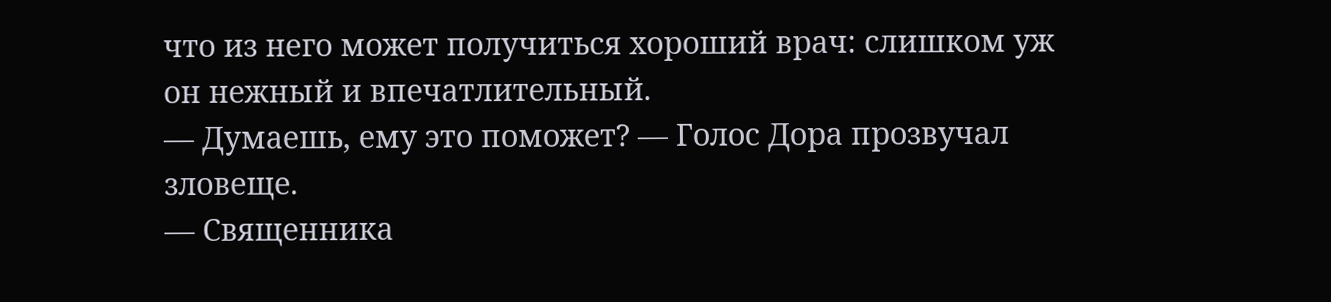что из него может получиться хороший врач: слишком уж он нежный и впечатлительный.
— Думаешь, ему это поможет? — Голос Дора прозвучал зловеще.
— Священника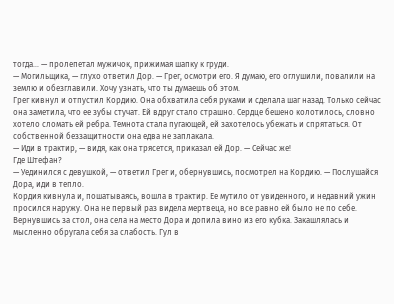тогда… — пролепетал мужичок, прижимая шапку к груди.
— Могильщика, — глухо ответил Дор. — Грег, осмотри его. Я думаю, его оглушили, повалили на землю и обезглавили. Хочу узнать, что ты думаешь об этом.
Грег кивнул и отпустил Кордию. Она обхватила себя руками и сделала шаг назад. Только сейчас она заметила, что ее зубы стучат. Ей вдруг стало страшно. Сердце бешено колотилось, словно хотело сломать ей ребра. Темнота стала пугающей, ей захотелось убежать и спрятаться. От собственной беззащитности она едва не заплакала.
— Иди в трактир, — видя, как она трясется, приказал ей Дор. — Сейчас же!
Где Штефан?
— Уединился с девушкой, — ответил Грег и, обернувшись, посмотрел на Кордию. — Послушайся Дора, иди в тепло.
Кордия кивнула и, пошатываясь, вошла в трактир. Ее мутило от увиденного, и недавний ужин просился наружу. Она не первый раз видела мертвеца, но все равно ей было не по себе. Вернувшись за стол, она села на место Дора и допила вино из его кубка. Закашлялась и мысленно обругала себя за слабость. Гул в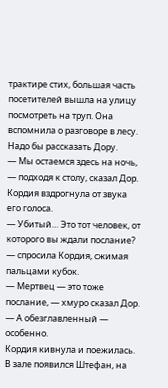трактире стих, большая часть посетителей вышла на улицу посмотреть на труп. Она вспомнила о разговоре в лесу. Надо бы рассказать Дору.
— Мы остаемся здесь на ночь, — подходя к столу, сказал Дор. Кордия вздрогнула от звука его голоса.
— Убитый… Это тот человек, от которого вы ждали послание? — спросила Кордия, сжимая пальцами кубок.
— Мертвец — это тоже послание, — хмуро сказал Дор. — А обезглавленный — особенно.
Кордия кивнула и поежилась. В зале появился Штефан, на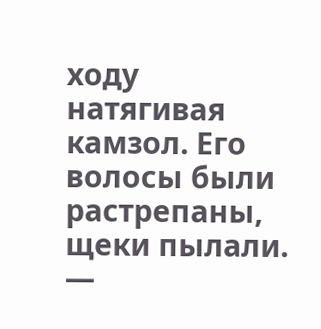ходу натягивая камзол. Его волосы были растрепаны, щеки пылали.
—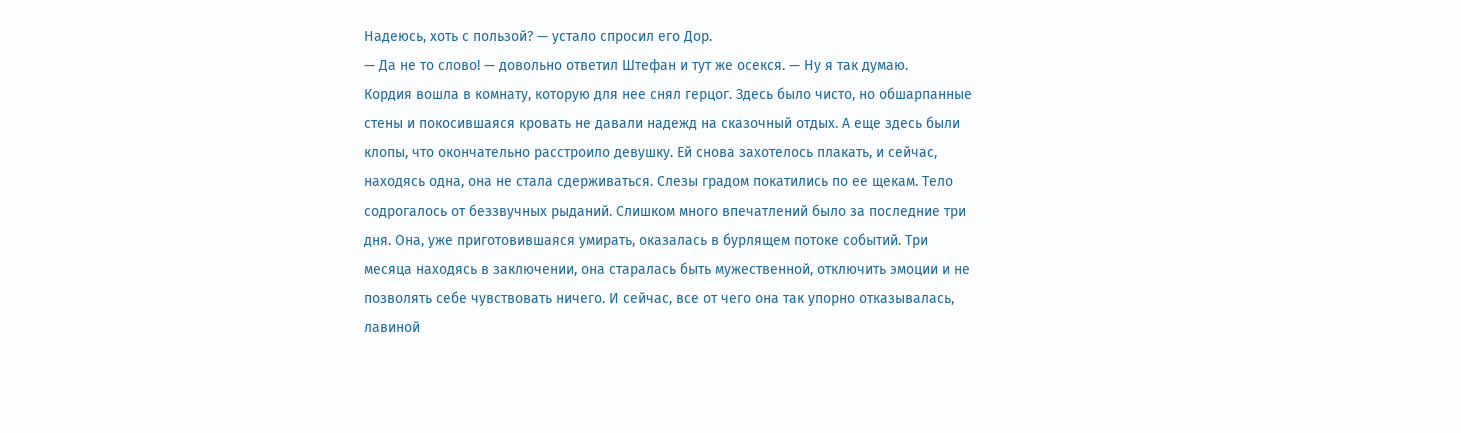Надеюсь, хоть с пользой? — устало спросил его Дор.
— Да не то слово! — довольно ответил Штефан и тут же осекся. — Ну я так думаю.
Кордия вошла в комнату, которую для нее снял герцог. Здесь было чисто, но обшарпанные стены и покосившаяся кровать не давали надежд на сказочный отдых. А еще здесь были клопы, что окончательно расстроило девушку. Ей снова захотелось плакать, и сейчас, находясь одна, она не стала сдерживаться. Слезы градом покатились по ее щекам. Тело содрогалось от беззвучных рыданий. Слишком много впечатлений было за последние три дня. Она, уже приготовившаяся умирать, оказалась в бурлящем потоке событий. Три месяца находясь в заключении, она старалась быть мужественной, отключить эмоции и не позволять себе чувствовать ничего. И сейчас, все от чего она так упорно отказывалась, лавиной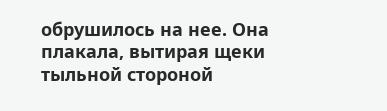обрушилось на нее. Она плакала, вытирая щеки тыльной стороной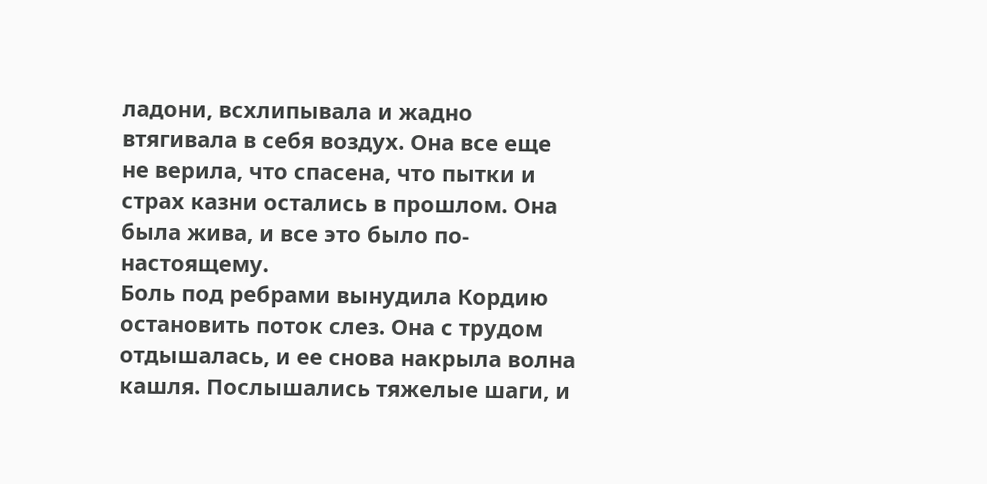ладони, всхлипывала и жадно втягивала в себя воздух. Она все еще не верила, что спасена, что пытки и страх казни остались в прошлом. Она была жива, и все это было по-настоящему.
Боль под ребрами вынудила Кордию остановить поток слез. Она с трудом отдышалась, и ее снова накрыла волна кашля. Послышались тяжелые шаги, и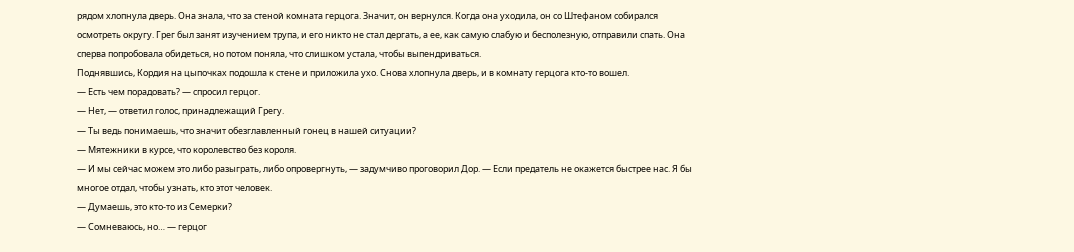рядом хлопнула дверь. Она знала, что за стеной комната герцога. Значит, он вернулся. Когда она уходила, он со Штефаном собирался осмотреть округу. Грег был занят изучением трупа, и его никто не стал дергать, а ее, как самую слабую и бесполезную, отправили спать. Она сперва попробовала обидеться, но потом поняла, что слишком устала, чтобы выпендриваться.
Поднявшись, Кордия на цыпочках подошла к стене и приложила ухо. Снова хлопнула дверь, и в комнату герцога кто-то вошел.
— Есть чем порадовать? — спросил герцог.
— Нет, — ответил голос, принадлежащий Грегу.
— Ты ведь понимаешь, что значит обезглавленный гонец в нашей ситуации?
— Мятежники в курсе, что королевство без короля.
— И мы сейчас можем это либо разыграть, либо опровергнуть, — задумчиво проговорил Дор. — Если предатель не окажется быстрее нас. Я бы многое отдал, чтобы узнать, кто этот человек.
— Думаешь, это кто-то из Семерки?
— Сомневаюсь, но… — герцог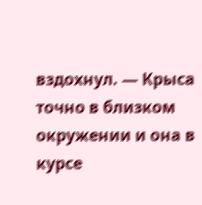вздохнул. — Крыса точно в близком окружении и она в курсе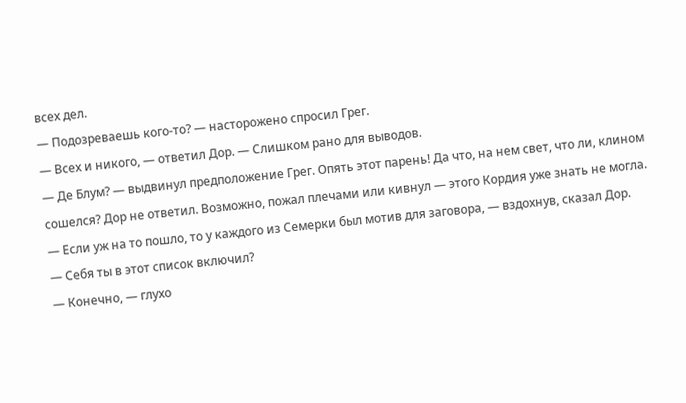всех дел.
— Подозреваешь кого-то? — насторожено спросил Грег.
— Всех и никого, — ответил Дор. — Слишком рано для выводов.
— Де Блум? — выдвинул предположение Грег. Опять этот парень! Да что, на нем свет, что ли, клином сошелся? Дор не ответил. Возможно, пожал плечами или кивнул — этого Кордия уже знать не могла.
— Если уж на то пошло, то у каждого из Семерки был мотив для заговора, — вздохнув, сказал Дор.
— Себя ты в этот список включил?
— Конечно, — глухо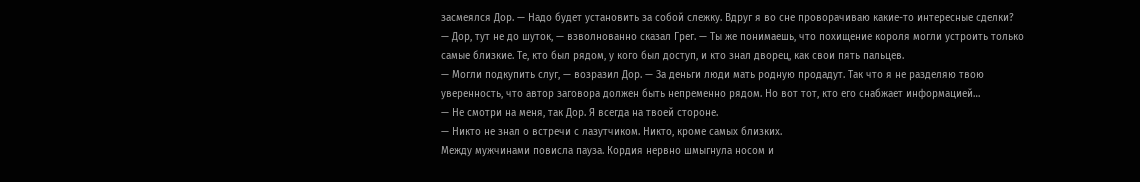засмеялся Дор. — Надо будет установить за собой слежку. Вдруг я во сне проворачиваю какие-то интересные сделки?
— Дор, тут не до шуток, — взволнованно сказал Грег. — Ты же понимаешь, что похищение короля могли устроить только самые близкие. Те, кто был рядом, у кого был доступ, и кто знал дворец, как свои пять пальцев.
— Могли подкупить слуг, — возразил Дор. — За деньги люди мать родную продадут. Так что я не разделяю твою уверенность, что автор заговора должен быть непременно рядом. Но вот тот, кто его снабжает информацией…
— Не смотри на меня, так Дор. Я всегда на твоей стороне.
— Никто не знал о встречи с лазутчиком. Никто, кроме самых близких.
Между мужчинами повисла пауза. Кордия нервно шмыгнула носом и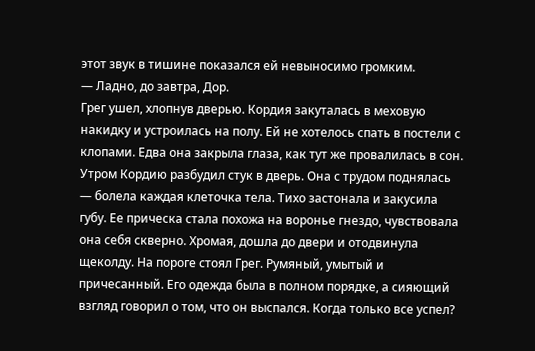этот звук в тишине показался ей невыносимо громким.
— Ладно, до завтра, Дор.
Грег ушел, хлопнув дверью. Кордия закуталась в меховую накидку и устроилась на полу. Ей не хотелось спать в постели с клопами. Едва она закрыла глаза, как тут же провалилась в сон.
Утром Кордию разбудил стук в дверь. Она с трудом поднялась — болела каждая клеточка тела. Тихо застонала и закусила губу. Ее прическа стала похожа на воронье гнездо, чувствовала она себя скверно. Хромая, дошла до двери и отодвинула щеколду. На пороге стоял Грег. Румяный, умытый и причесанный. Его одежда была в полном порядке, а сияющий взгляд говорил о том, что он выспался. Когда только все успел?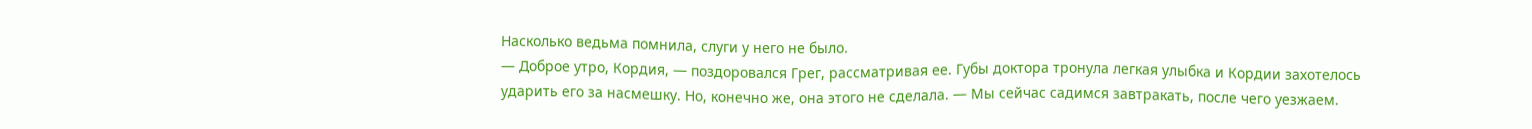Насколько ведьма помнила, слуги у него не было.
— Доброе утро, Кордия, — поздоровался Грег, рассматривая ее. Губы доктора тронула легкая улыбка и Кордии захотелось ударить его за насмешку. Но, конечно же, она этого не сделала. — Мы сейчас садимся завтракать, после чего уезжаем.